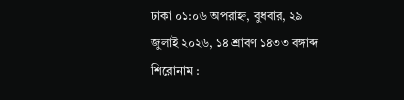ঢাকা ০১:০৬ অপরাহ্ন, বুধবার, ২৯ জুলাই ২০২৬, ১৪ শ্রাবণ ১৪৩৩ বঙ্গাব্দ
শিরোনাম :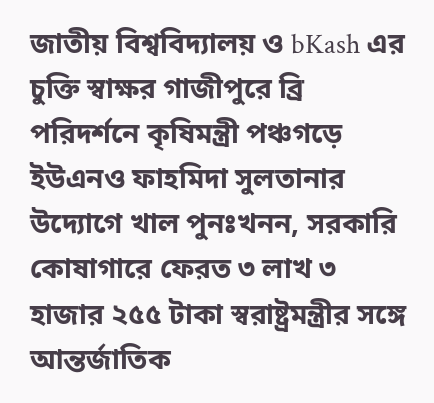জাতীয় বিশ্ববিদ্যালয় ও bKash এর চুক্তি স্বাক্ষর গাজীপুরে ব্রি পরিদর্শনে কৃষিমন্ত্রী পঞ্চগড়ে ইউএনও ফাহমিদা সুলতানার উদ্যোগে খাল পুনঃখনন, সরকারি কোষাগারে ফেরত ৩ লাখ ৩ হাজার ২৫৫ টাকা স্বরাষ্ট্রমন্ত্রীর সঙ্গে আন্তর্জাতিক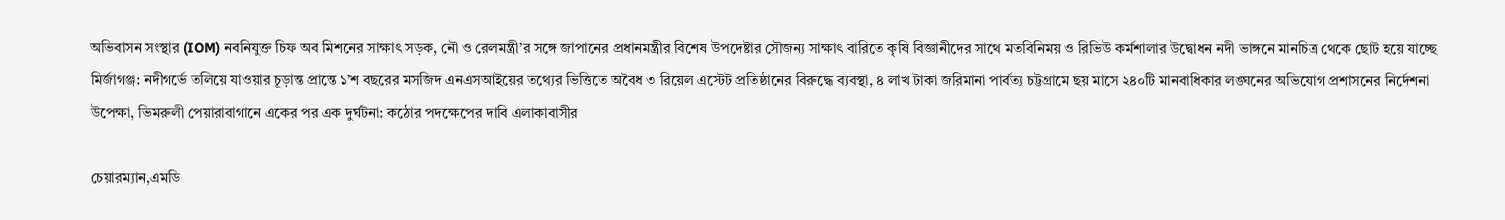অভিবাসন সংস্থার (IOM) নবনিযুক্ত চিফ অব মিশনের সাক্ষাৎ সড়ক, নৌ ও রেলমন্ত্রী’র সঙ্গে জাপানের প্রধানমন্ত্রীর বিশেষ উপদেষ্টার সৌজন্য সাক্ষাৎ বারিতে কৃষি বিজ্ঞানীদের সাথে মতবিনিময় ও রিভিউ কর্মশালার উদ্বোধন নদী ভাঙ্গনে মানচিত্র থেকে ছোট হয়ে যাচ্ছে মির্জাগঞ্জ: নদীগর্ভে তলিয়ে যাওয়ার চূড়ান্ত প্রান্তে ১’শ বছরের মসজিদ এনএসআইয়ের তথ্যের ভিত্তিতে অবৈধ ৩ রিয়েল এস্টেট প্রতিষ্ঠানের বিরুদ্ধে ব্যবস্থা, ৪ লাখ টাকা জরিমানা পার্বত্য চট্টগ্রামে ছয় মাসে ২৪০টি মানবাধিকার লঙ্ঘনের অভিযোগ প্রশাসনের নির্দেশনা উপেক্ষা, ভিমরুলী পেয়ারাবাগানে একের পর এক দুর্ঘটনা: কঠোর পদক্ষেপের দাবি এলাকাবাসীর

চেয়ারম্যান,এমডি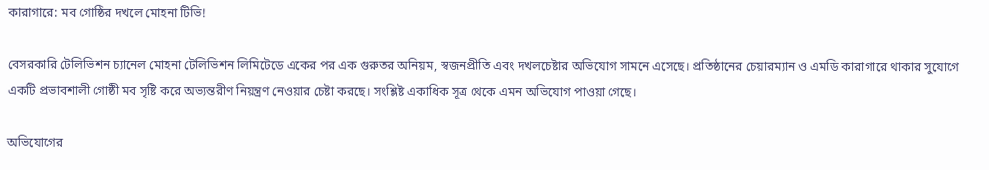কারাগারে: মব গোষ্ঠির দখলে মোহনা টিভি!

বেসরকারি টেলিভিশন চ্যানেল মোহনা টেলিভিশন লিমিটেডে একের পর এক গুরুতর অনিয়ম, স্বজনপ্রীতি এবং দখলচেষ্টার অভিযোগ সামনে এসেছে। প্রতিষ্ঠানের চেয়ারম্যান ও এমডি কারাগারে থাকার সুযোগে একটি প্রভাবশালী গোষ্ঠী মব সৃষ্টি করে অভ্যন্তরীণ নিয়ন্ত্রণ নেওয়ার চেষ্টা করছে। সংশ্লিষ্ট একাধিক সূত্র থেকে এমন অভিযোগ পাওয়া গেছে।

অভিযোগের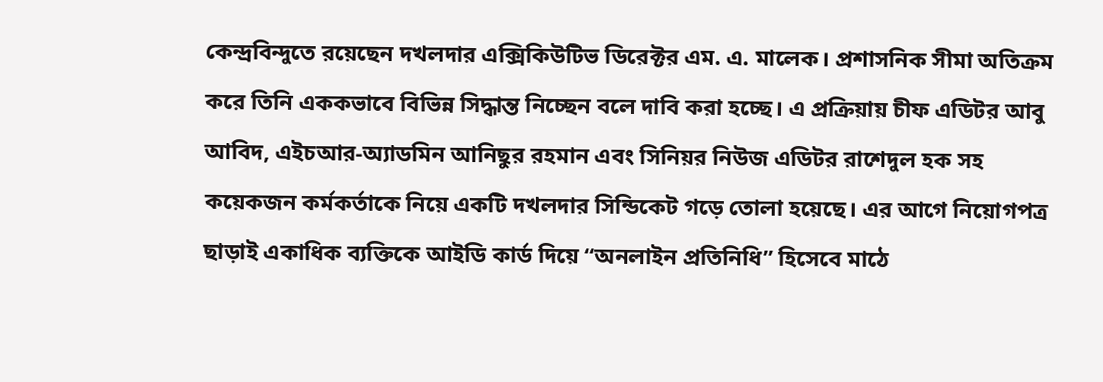কেন্দ্রবিন্দুতে রয়েছেন দখলদার এক্সিকিউটিভ ডিরেক্টর এম. এ. মালেক। প্রশাসনিক সীমা অতিক্রম করে তিনি এককভাবে বিভিন্ন সিদ্ধান্ত নিচ্ছেন বলে দাবি করা হচ্ছে। এ প্রক্রিয়ায় চীফ এডিটর আবু আবিদ, এইচআর-অ্যাডমিন আনিছুর রহমান এবং সিনিয়র নিউজ এডিটর রাশেদুল হক সহ কয়েকজন কর্মকর্তাকে নিয়ে একটি দখলদার সিন্ডিকেট গড়ে তোলা হয়েছে। এর আগে নিয়োগপত্র ছাড়াই একাধিক ব্যক্তিকে আইডি কার্ড দিয়ে “অনলাইন প্রতিনিধি” হিসেবে মাঠে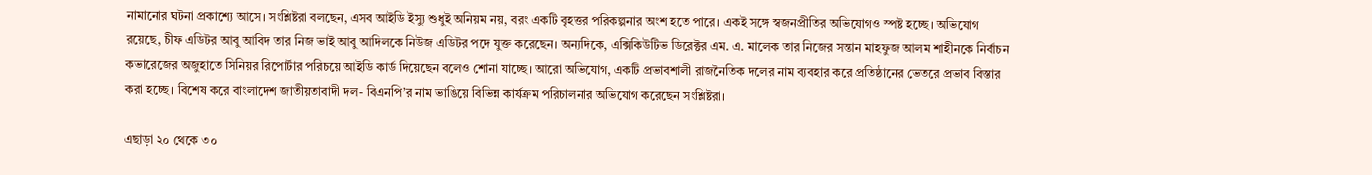নামানোর ঘটনা প্রকাশ্যে আসে। সংশ্লিষ্টরা বলছেন, এসব আইডি ইস্যু শুধুই অনিয়ম নয়, বরং একটি বৃহত্তর পরিকল্পনার অংশ হতে পারে। একই সঙ্গে স্বজনপ্রীতির অভিযোগও স্পষ্ট হচ্ছে। অভিযোগ রয়েছে, চীফ এডিটর আবু আবিদ তার নিজ ভাই আবু আদিলকে নিউজ এডিটর পদে যুক্ত করেছেন। অন্যদিকে, এক্সিকিউটিভ ডিরেক্টর এম. এ. মালেক তার নিজের সন্তান মাহফুজ আলম শাহীনকে নির্বাচন কভারেজের অজুহাতে সিনিয়র রিপোর্টার পরিচয়ে আইডি কার্ড দিয়েছেন বলেও শোনা যাচ্ছে। আরো অভিযোগ, একটি প্রভাবশালী রাজনৈতিক দলের নাম ব্যবহার করে প্রতিষ্ঠানের ভেতরে প্রভাব বিস্তার করা হচ্ছে। বিশেষ করে বাংলাদেশ জাতীয়তাবাদী দল- বিএনপি’র নাম ভাঙিয়ে বিভিন্ন কার্যক্রম পরিচালনার অভিযোগ করেছেন সংশ্লিষ্টরা।

এছাড়া ২০ থেকে ৩০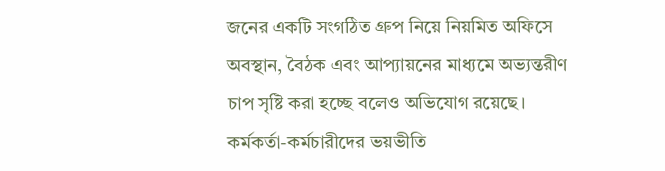জনের একটি সংগঠিত গ্রুপ নিয়ে নিয়মিত অফিসে অবস্থান, বৈঠক এবং আপ্যায়নের মাধ্যমে অভ্যন্তরীণ চাপ সৃষ্টি করা হচ্ছে বলেও অভিযোগ রয়েছে। কর্মকর্তা-কর্মচারীদের ভয়ভীতি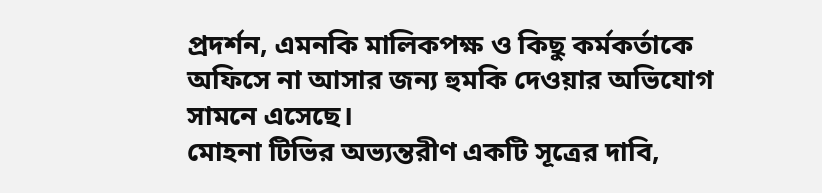প্রদর্শন, এমনকি মালিকপক্ষ ও কিছু কর্মকর্তাকে অফিসে না আসার জন্য হুমকি দেওয়ার অভিযোগ সামনে এসেছে।
মোহনা টিভির অভ্যন্তরীণ একটি সূত্রের দাবি,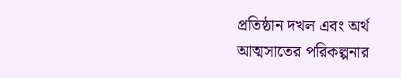প্রতিষ্ঠান দখল এবং অর্থ আত্মসাতের পরিকল্পনার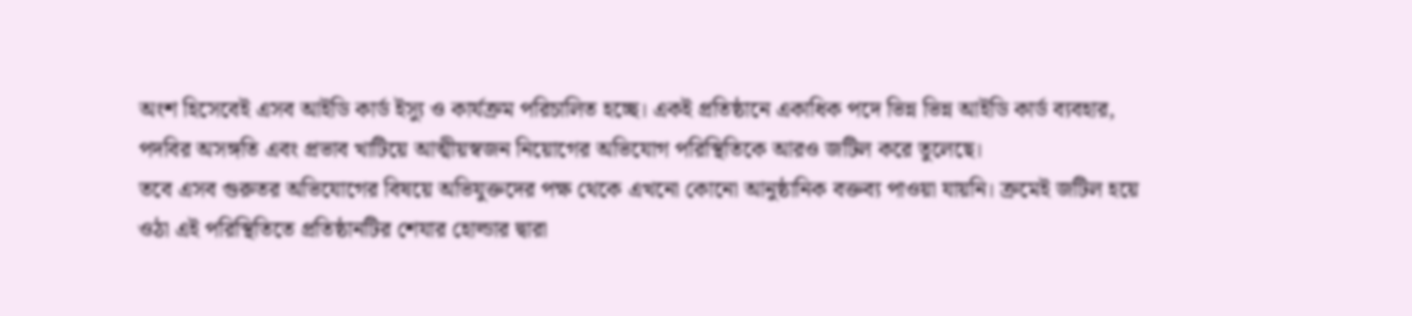অংশ হিসেবেই এসব আইডি কার্ড ইস্যু ও কার্যক্রম পরিচালিত হচ্ছে। একই প্রতিষ্ঠানে একাধিক পদে ভিন্ন ভিন্ন আইডি কার্ড ব্যবহার, পদবির অসঙ্গতি এবং প্রভাব খাটিয়ে আত্মীয়স্বজন নিয়োগের অভিযোগ পরিস্থিতিকে আরও জটিল করে তুলেছে।
তবে এসব গুরুতর অভিযোগের বিষয়ে অভিযুক্তদের পক্ষ থেকে এখনো কোনো আনুষ্ঠানিক বক্তব্য পাওয়া যায়নি। ক্রমেই জটিল হয়ে ওঠা এই পরিস্থিতিতে প্রতিষ্ঠানটির শেযার হোল্ডার দ্বারা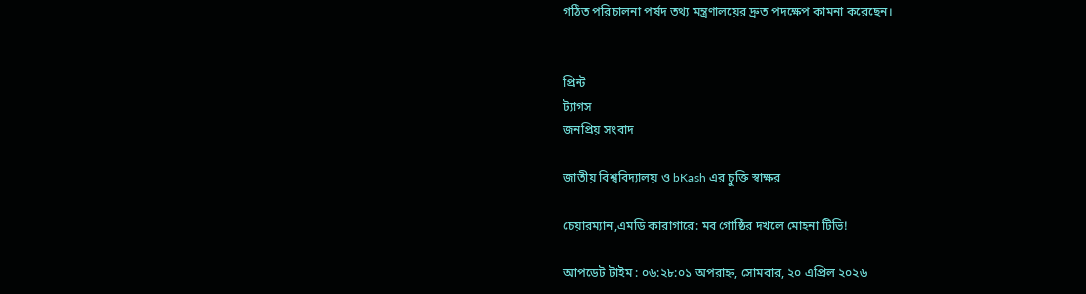গঠিত পরিচালনা পর্ষদ তথ্য মন্ত্রণালয়ের দ্রুত পদক্ষেপ কামনা করেছেন।


প্রিন্ট
ট্যাগস
জনপ্রিয় সংবাদ

জাতীয় বিশ্ববিদ্যালয় ও bKash এর চুক্তি স্বাক্ষর

চেয়ারম্যান,এমডি কারাগারে: মব গোষ্ঠির দখলে মোহনা টিভি!

আপডেট টাইম : ০৬:২৮:০১ অপরাহ্ন, সোমবার, ২০ এপ্রিল ২০২৬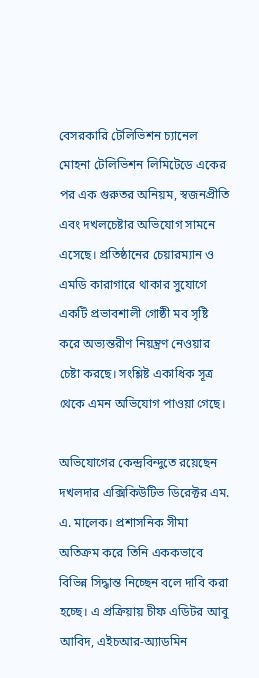বেসরকারি টেলিভিশন চ্যানেল মোহনা টেলিভিশন লিমিটেডে একের পর এক গুরুতর অনিয়ম, স্বজনপ্রীতি এবং দখলচেষ্টার অভিযোগ সামনে এসেছে। প্রতিষ্ঠানের চেয়ারম্যান ও এমডি কারাগারে থাকার সুযোগে একটি প্রভাবশালী গোষ্ঠী মব সৃষ্টি করে অভ্যন্তরীণ নিয়ন্ত্রণ নেওয়ার চেষ্টা করছে। সংশ্লিষ্ট একাধিক সূত্র থেকে এমন অভিযোগ পাওয়া গেছে।

অভিযোগের কেন্দ্রবিন্দুতে রয়েছেন দখলদার এক্সিকিউটিভ ডিরেক্টর এম. এ. মালেক। প্রশাসনিক সীমা অতিক্রম করে তিনি এককভাবে বিভিন্ন সিদ্ধান্ত নিচ্ছেন বলে দাবি করা হচ্ছে। এ প্রক্রিয়ায় চীফ এডিটর আবু আবিদ, এইচআর-অ্যাডমিন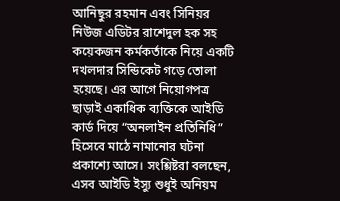আনিছুর রহমান এবং সিনিয়র নিউজ এডিটর রাশেদুল হক সহ কয়েকজন কর্মকর্তাকে নিয়ে একটি দখলদার সিন্ডিকেট গড়ে তোলা হয়েছে। এর আগে নিয়োগপত্র ছাড়াই একাধিক ব্যক্তিকে আইডি কার্ড দিয়ে “অনলাইন প্রতিনিধি” হিসেবে মাঠে নামানোর ঘটনা প্রকাশ্যে আসে। সংশ্লিষ্টরা বলছেন, এসব আইডি ইস্যু শুধুই অনিয়ম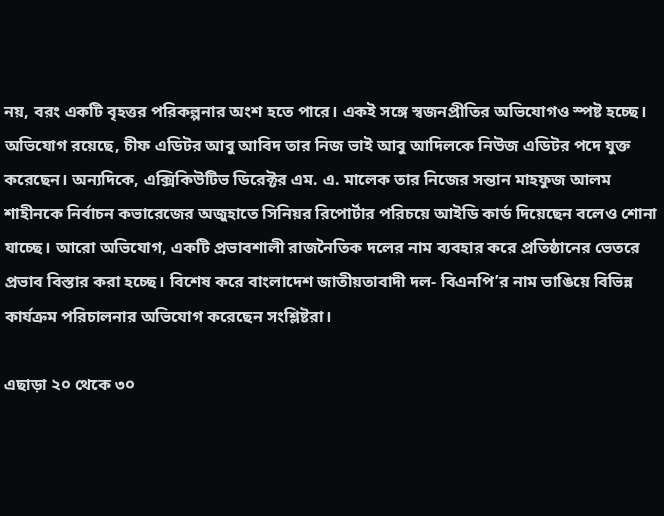নয়, বরং একটি বৃহত্তর পরিকল্পনার অংশ হতে পারে। একই সঙ্গে স্বজনপ্রীতির অভিযোগও স্পষ্ট হচ্ছে। অভিযোগ রয়েছে, চীফ এডিটর আবু আবিদ তার নিজ ভাই আবু আদিলকে নিউজ এডিটর পদে যুক্ত করেছেন। অন্যদিকে, এক্সিকিউটিভ ডিরেক্টর এম. এ. মালেক তার নিজের সন্তান মাহফুজ আলম শাহীনকে নির্বাচন কভারেজের অজুহাতে সিনিয়র রিপোর্টার পরিচয়ে আইডি কার্ড দিয়েছেন বলেও শোনা যাচ্ছে। আরো অভিযোগ, একটি প্রভাবশালী রাজনৈতিক দলের নাম ব্যবহার করে প্রতিষ্ঠানের ভেতরে প্রভাব বিস্তার করা হচ্ছে। বিশেষ করে বাংলাদেশ জাতীয়তাবাদী দল- বিএনপি’র নাম ভাঙিয়ে বিভিন্ন কার্যক্রম পরিচালনার অভিযোগ করেছেন সংশ্লিষ্টরা।

এছাড়া ২০ থেকে ৩০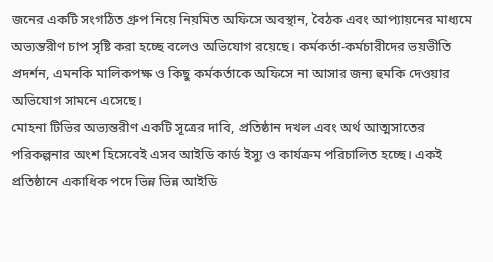জনের একটি সংগঠিত গ্রুপ নিয়ে নিয়মিত অফিসে অবস্থান, বৈঠক এবং আপ্যায়নের মাধ্যমে অভ্যন্তরীণ চাপ সৃষ্টি করা হচ্ছে বলেও অভিযোগ রয়েছে। কর্মকর্তা-কর্মচারীদের ভয়ভীতি প্রদর্শন, এমনকি মালিকপক্ষ ও কিছু কর্মকর্তাকে অফিসে না আসার জন্য হুমকি দেওয়ার অভিযোগ সামনে এসেছে।
মোহনা টিভির অভ্যন্তরীণ একটি সূত্রের দাবি, প্রতিষ্ঠান দখল এবং অর্থ আত্মসাতের পরিকল্পনার অংশ হিসেবেই এসব আইডি কার্ড ইস্যু ও কার্যক্রম পরিচালিত হচ্ছে। একই প্রতিষ্ঠানে একাধিক পদে ভিন্ন ভিন্ন আইডি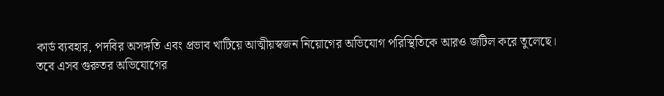কার্ড ব্যবহার, পদবির অসঙ্গতি এবং প্রভাব খাটিয়ে আত্মীয়স্বজন নিয়োগের অভিযোগ পরিস্থিতিকে আরও জটিল করে তুলেছে।
তবে এসব গুরুতর অভিযোগের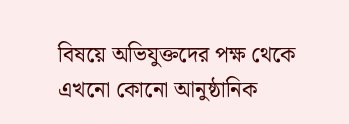বিষয়ে অভিযুক্তদের পক্ষ থেকে এখনো কোনো আনুষ্ঠানিক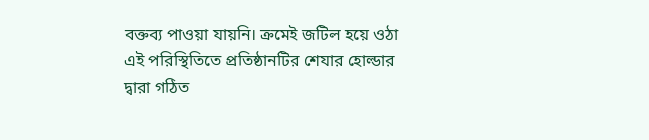বক্তব্য পাওয়া যায়নি। ক্রমেই জটিল হয়ে ওঠা এই পরিস্থিতিতে প্রতিষ্ঠানটির শেযার হোল্ডার দ্বারা গঠিত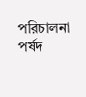পরিচালনা পর্ষদ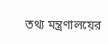তথ্য মন্ত্রণালয়ের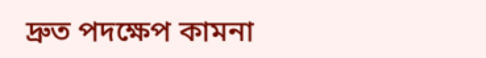দ্রুত পদক্ষেপ কামনা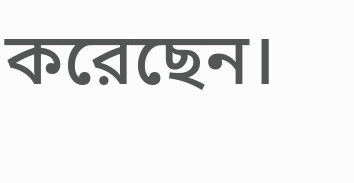করেছেন।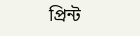প্রিন্ট